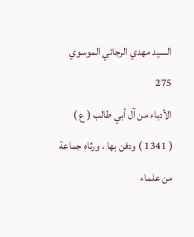السيد مهدي الرجائي الموسوي
275
الأدباء من آل أبي طالب ( ع )
( 1341 ) ودفن بها ، ورثاه جماعة من علماء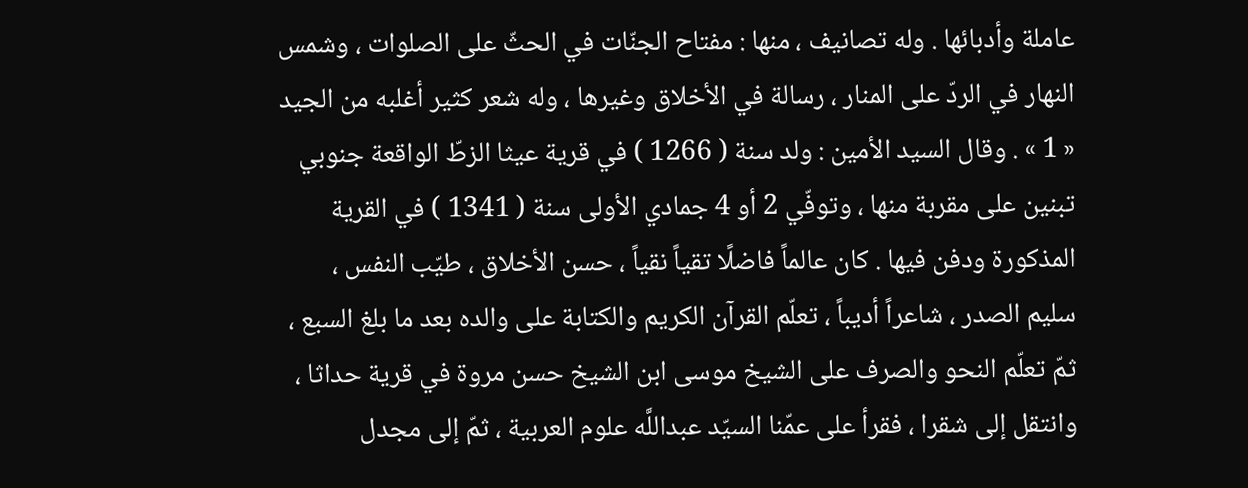عاملة وأدبائها . وله تصانيف ، منها : مفتاح الجنّات في الحثّ على الصلوات ، وشمس النهار في الردّ على المنار ، رسالة في الأخلاق وغيرها ، وله شعر كثير أغلبه من الجيد « 1 » . وقال السيد الأمين : ولد سنة ( 1266 ) في قرية عيثا الزطّ الواقعة جنوبي تبنين على مقربة منها ، وتوفّي 2 أو 4 جمادي الأولى سنة ( 1341 ) في القرية المذكورة ودفن فيها . كان عالماً فاضلًا تقياً نقياً ، حسن الأخلاق ، طيّب النفس ، سليم الصدر ، شاعراً أديباً ، تعلّم القرآن الكريم والكتابة على والده بعد ما بلغ السبع ، ثمّ تعلّم النحو والصرف على الشيخ موسى ابن الشيخ حسن مروة في قرية حداثا ، وانتقل إلى شقرا ، فقرأ على عمّنا السيّد عبداللَّه علوم العربية ، ثمّ إلى مجدل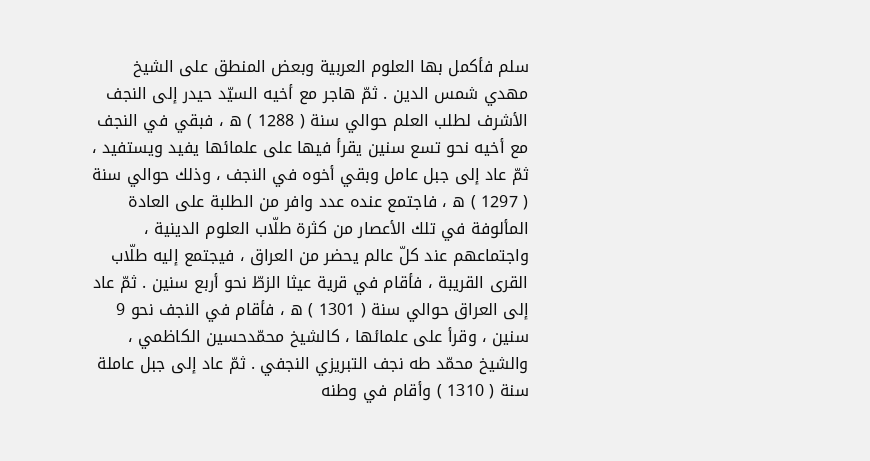سلم فأكمل بها العلوم العربية وبعض المنطق على الشيخ مهدي شمس الدين . ثمّ هاجر مع أخيه السيّد حيدر إلى النجف الأشرف لطلب العلم حوالي سنة ( 1288 ) ه ، فبقي في النجف مع أخيه نحو تسع سنين يقرأ فيها على علمائها يفيد ويستفيد ، ثمّ عاد إلى جبل عامل وبقي أخوه في النجف ، وذلك حوالي سنة ( 1297 ) ه ، فاجتمع عنده عدد وافر من الطلبة على العادة المألوفة في تلك الأعصار من كثرة طلّاب العلوم الدينية ، واجتماعهم عند كلّ عالم يحضر من العراق ، فيجتمع إليه طلّاب القرى القريبة ، فأقام في قرية عيثا الزطّ نحو أربع سنين . ثمّ عاد إلى العراق حوالي سنة ( 1301 ) ه ، فأقام في النجف نحو 9 سنين ، وقرأ على علمائها ، كالشيخ محمّدحسين الكاظمي ، والشيخ محمّد طه نجف التبريزي النجفي . ثمّ عاد إلى جبل عاملة سنة ( 1310 ) وأقام في وطنه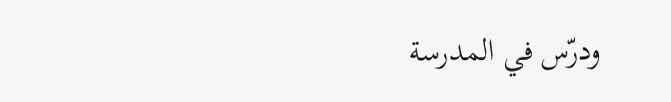ودرّس في المدرسة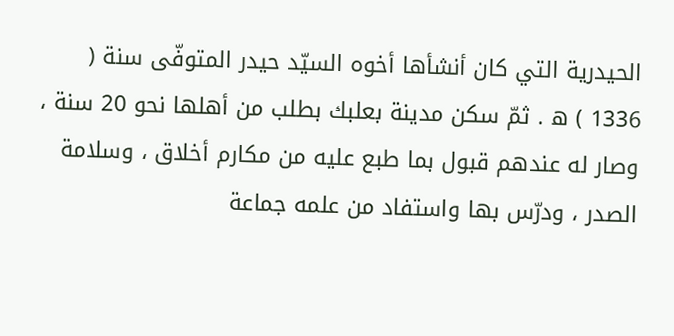الحيدرية التي كان أنشأها أخوه السيّد حيدر المتوفّى سنة ( 1336 ) ه . ثمّ سكن مدينة بعلبك بطلب من أهلها نحو 20 سنة ، وصار له عندهم قبول بما طبع عليه من مكارم أخلاق ، وسلامة الصدر ، ودرّس بها واستفاد من علمه جماعة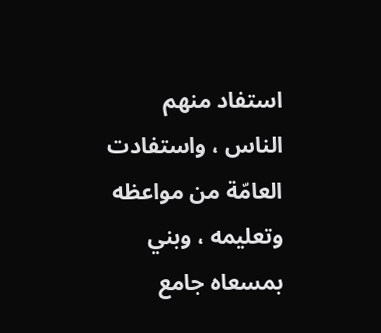استفاد منهم الناس ، واستفادت العامّة من مواعظه وتعليمه ، وبني بمسعاه جامع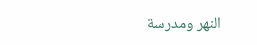النهر ومدرسة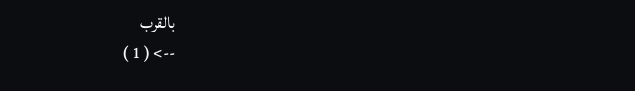بالقرب
--> ( 1 )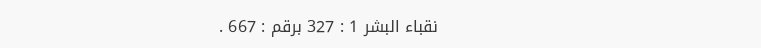نقباء البشر 1 : 327 برقم : 667 .